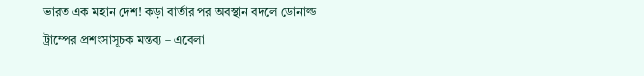ভারত এক মহান দেশ! কড়া বার্তার পর অবস্থান বদলে ডোনাল্ড ট্রাম্পের প্রশংসাসূচক মন্তব্য – এবেলা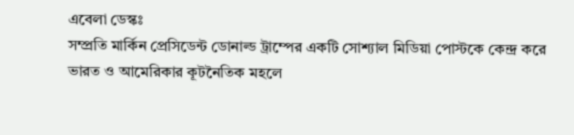এবেলা ডেস্কঃ
সম্প্রতি মার্কিন প্রেসিডেন্ট ডোনাল্ড ট্রাম্পের একটি সোশ্যাল মিডিয়া পোস্টকে কেন্দ্র করে ভারত ও আমেরিকার কূটনৈতিক মহলে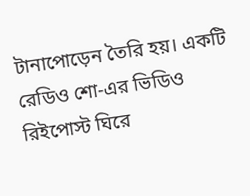টানাপোড়েন তৈরি হয়। একটি রেডিও শো-এর ভিডিও রিইপোস্ট ঘিরে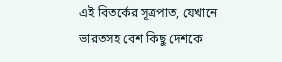এই বিতর্কের সূত্রপাত, যেখানে ভারতসহ বেশ কিছু দেশকে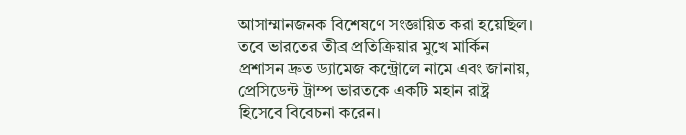আসাম্মানজনক বিশেষণে সংজ্ঞায়িত করা হয়েছিল। তবে ভারতের তীব্র প্রতিক্রিয়ার মুখে মার্কিন প্রশাসন দ্রুত ড্যামেজ কন্ট্রোলে নামে এবং জানায়, প্রেসিডেন্ট ট্রাম্প ভারতকে একটি মহান রাষ্ট্র হিসেবে বিবেচনা করেন।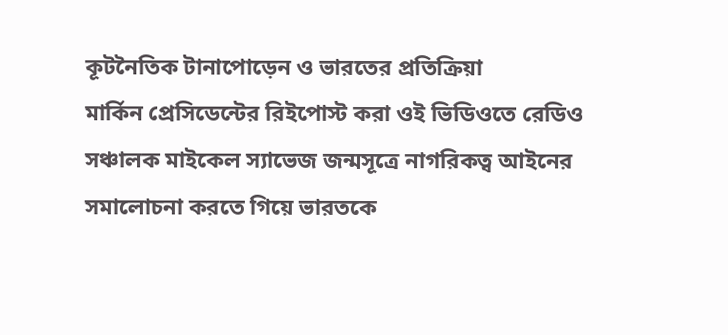কূটনৈতিক টানাপোড়েন ও ভারতের প্রতিক্রিয়া
মার্কিন প্রেসিডেন্টের রিইপোস্ট করা ওই ভিডিওতে রেডিও সঞ্চালক মাইকেল স্যাভেজ জন্মসূত্রে নাগরিকত্ব আইনের সমালোচনা করতে গিয়ে ভারতকে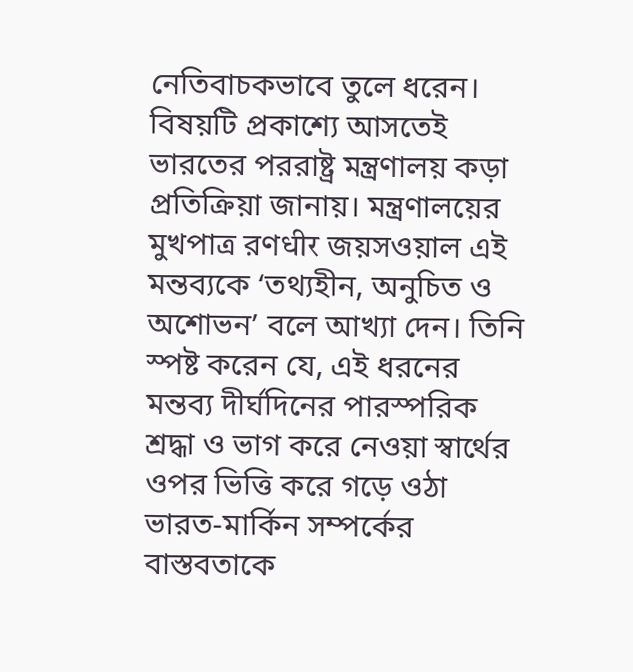নেতিবাচকভাবে তুলে ধরেন। বিষয়টি প্রকাশ্যে আসতেই ভারতের পররাষ্ট্র মন্ত্রণালয় কড়া প্রতিক্রিয়া জানায়। মন্ত্রণালয়ের মুখপাত্র রণधीर জয়সওয়াল এই মন্তব্যকে ‘তথ্যহীন, অনুচিত ও অশোভন’ বলে আখ্যা দেন। তিনি স্পষ্ট করেন যে, এই ধরনের মন্তব্য দীর্ঘদিনের পারস্পরিক শ্রদ্ধা ও ভাগ করে নেওয়া স্বার্থের ওপর ভিত্তি করে গড়ে ওঠা ভারত-মার্কিন সম্পর্কের বাস্তবতাকে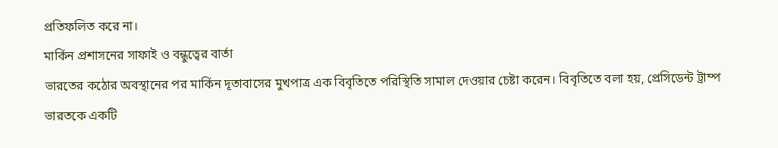প্রতিফলিত করে না।
মার্কিন প্রশাসনের সাফাই ও বন্ধুত্বের বার্তা
ভারতের কঠোর অবস্থানের পর মার্কিন দূতাবাসের মুখপাত্র এক বিবৃতিতে পরিস্থিতি সামাল দেওয়ার চেষ্টা করেন। বিবৃতিতে বলা হয়, প্রেসিডেন্ট ট্রাম্প ভারতকে একটি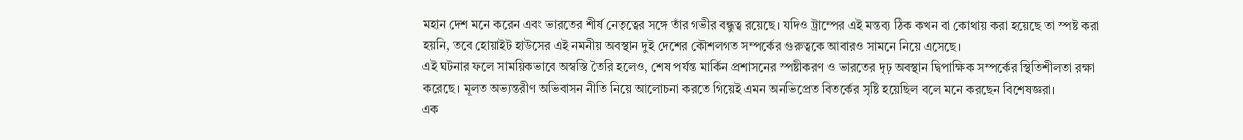মহান দেশ মনে করেন এবং ভারতের শীর্ষ নেতৃত্বের সঙ্গে তাঁর গভীর বন্ধুত্ব রয়েছে। যদিও ট্রাম্পের এই মন্তব্য ঠিক কখন বা কোথায় করা হয়েছে তা স্পষ্ট করা হয়নি, তবে হোয়াইট হাউসের এই নমনীয় অবস্থান দুই দেশের কৌশলগত সম্পর্কের গুরুত্বকে আবারও সামনে নিয়ে এসেছে।
এই ঘটনার ফলে সাময়িকভাবে অস্বস্তি তৈরি হলেও, শেষ পর্যন্ত মার্কিন প্রশাসনের স্পষ্টীকরণ ও ভারতের দৃঢ় অবস্থান দ্বিপাক্ষিক সম্পর্কের স্থিতিশীলতা রক্ষা করেছে। মূলত অভ্যন্তরীণ অভিবাসন নীতি নিয়ে আলোচনা করতে গিয়েই এমন অনভিপ্রেত বিতর্কের সৃষ্টি হয়েছিল বলে মনে করছেন বিশেষজ্ঞরা।
এক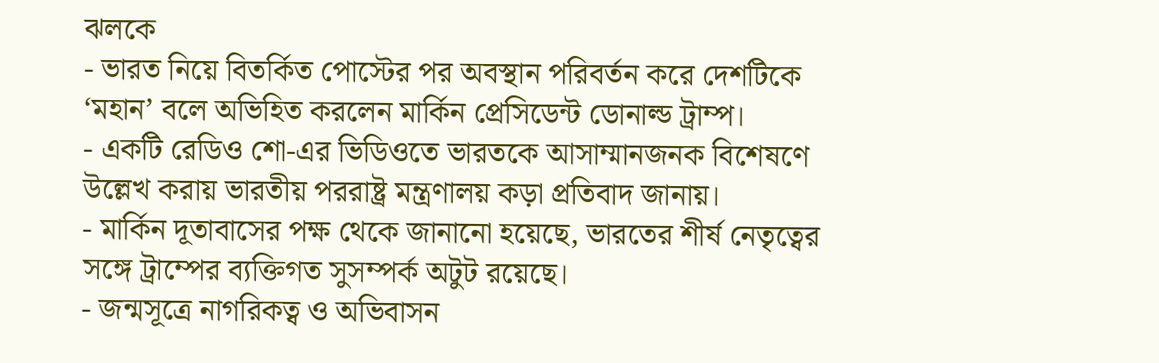ঝলকে
- ভারত নিয়ে বিতর্কিত পোস্টের পর অবস্থান পরিবর্তন করে দেশটিকে ‘মহান’ বলে অভিহিত করলেন মার্কিন প্রেসিডেন্ট ডোনাল্ড ট্রাম্প।
- একটি রেডিও শো-এর ভিডিওতে ভারতকে আসাম্মানজনক বিশেষণে উল্লেখ করায় ভারতীয় পররাষ্ট্র মন্ত্রণালয় কড়া প্রতিবাদ জানায়।
- মার্কিন দূতাবাসের পক্ষ থেকে জানানো হয়েছে, ভারতের শীর্ষ নেতৃত্বের সঙ্গে ট্রাম্পের ব্যক্তিগত সুসম্পর্ক অটুট রয়েছে।
- জন্মসূত্রে নাগরিকত্ব ও অভিবাসন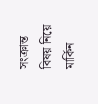সংক্রান্ত বিষয় নিয়ে মার্কিন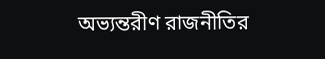অভ্যন্তরীণ রাজনীতির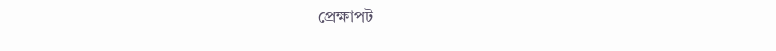প্রেক্ষাপট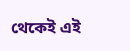থেকেই এই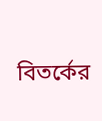বিতর্কের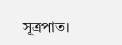সূত্রপাত।